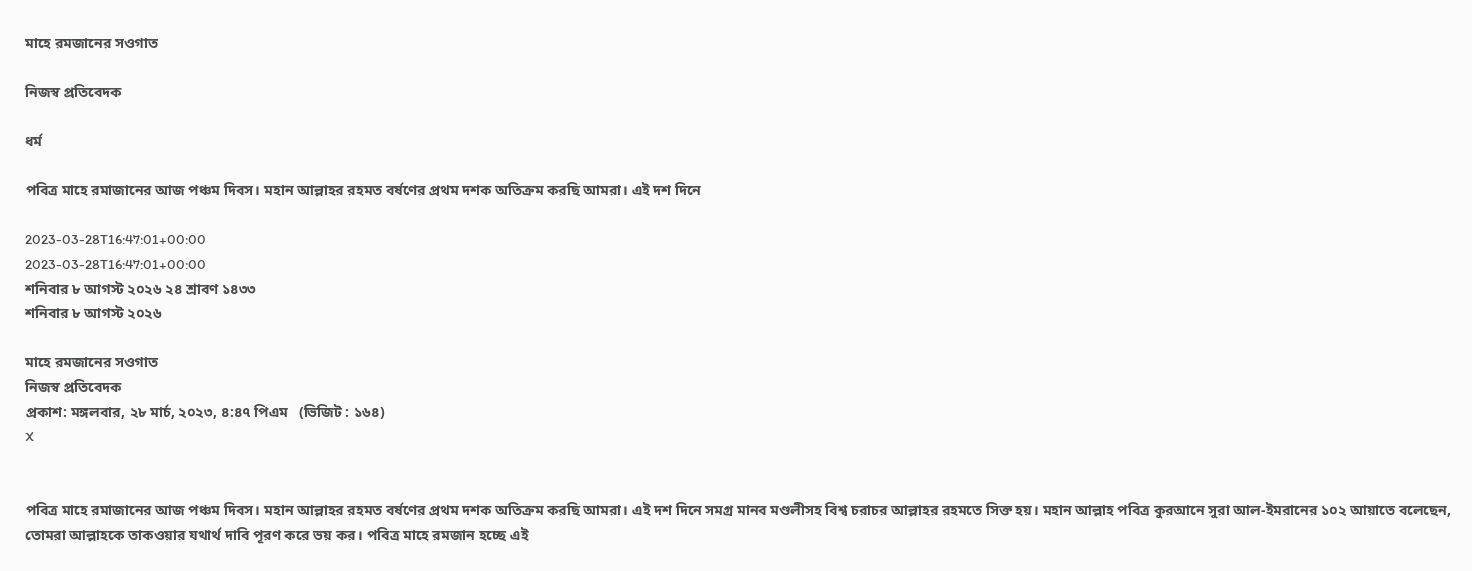মাহে রমজানের সওগাত

নিজস্ব প্রতিবেদক

ধর্ম

পবিত্র মাহে রমাজানের আজ পঞ্চম দিবস। মহান আল্লাহর রহমত বর্ষণের প্রথম দশক অতিক্রম করছি আমরা। এই দশ দিনে

2023-03-28T16:47:01+00:00
2023-03-28T16:47:01+00:00
শনিবার ৮ আগস্ট ২০২৬ ২৪ শ্রাবণ ১৪৩৩
শনিবার ৮ আগস্ট ২০২৬

মাহে রমজানের সওগাত
নিজস্ব প্রতিবেদক
প্রকাশ: মঙ্গলবার, ২৮ মার্চ, ২০২৩, ৪:৪৭ পিএম   (ভিজিট : ১৬৪)
X


পবিত্র মাহে রমাজানের আজ পঞ্চম দিবস। মহান আল্লাহর রহমত বর্ষণের প্রথম দশক অতিক্রম করছি আমরা। এই দশ দিনে সমগ্র মানব মণ্ডলীসহ বিশ্ব চরাচর আল্লাহর রহমতে সিক্ত হয়। মহান আল্লাহ পবিত্র কুরআনে সুরা আল-ইমরানের ১০২ আয়াতে বলেছেন, তোমরা আল্লাহকে তাকওয়ার যথার্থ দাবি পূরণ করে ভয় কর। পবিত্র মাহে রমজান হচ্ছে এই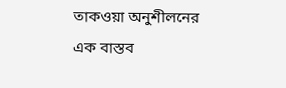তাকওয়া অনুশীলনের এক বাস্তব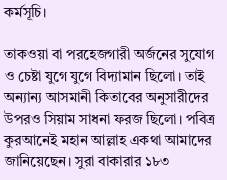কর্মসূচি।

তাকওয়া বা পরহেজগারী অর্জনের সুযোগ ও চেষ্টা যুগে যুগে বিদ্যামান ছিলো। তাই অন্যান্য আসমানী কিতাবের অনুসারীদের উপরও সিয়াম সাধনা ফরজ ছিলো। পবিত্র কুরআনেই মহান আল্লাহ একথা আমাদের জানিয়েছেন। সুরা বাকারার ১৮৩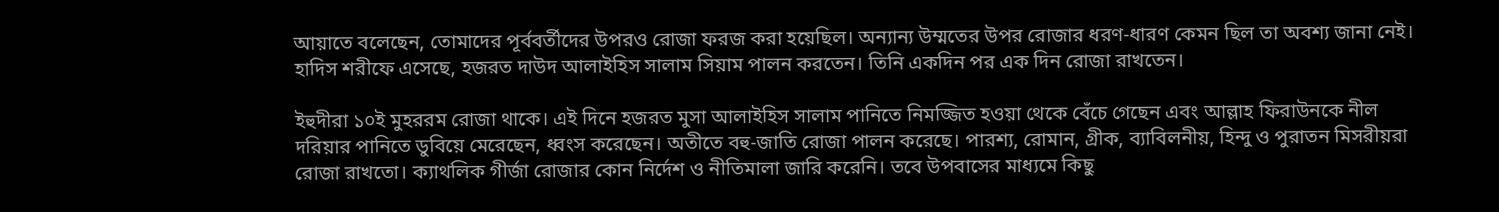আয়াতে বলেছেন, তোমাদের পূর্ববর্তীদের উপরও রোজা ফরজ করা হয়েছিল। অন্যান্য উম্মতের উপর রোজার ধরণ-ধারণ কেমন ছিল তা অবশ্য জানা নেই। হাদিস শরীফে এসেছে, হজরত দাউদ আলাইহিস সালাম সিয়াম পালন করতেন। তিনি একদিন পর এক দিন রোজা রাখতেন।

ইহুদীরা ১০ই মুহররম রোজা থাকে। এই দিনে হজরত মুসা আলাইহিস সালাম পানিতে নিমজ্জিত হওয়া থেকে বেঁচে গেছেন এবং আল্লাহ ফিরাউনকে নীল দরিয়ার পানিতে ডুবিয়ে মেরেছেন, ধ্বংস করেছেন। অতীতে বহু-জাতি রোজা পালন করেছে। পারশ্য, রোমান, গ্রীক, ব্যাবিলনীয়, হিন্দু ও পুরাতন মিসরীয়রা রোজা রাখতো। ক্যাথলিক গীর্জা রোজার কোন নির্দেশ ও নীতিমালা জারি করেনি। তবে উপবাসের মাধ্যমে কিছু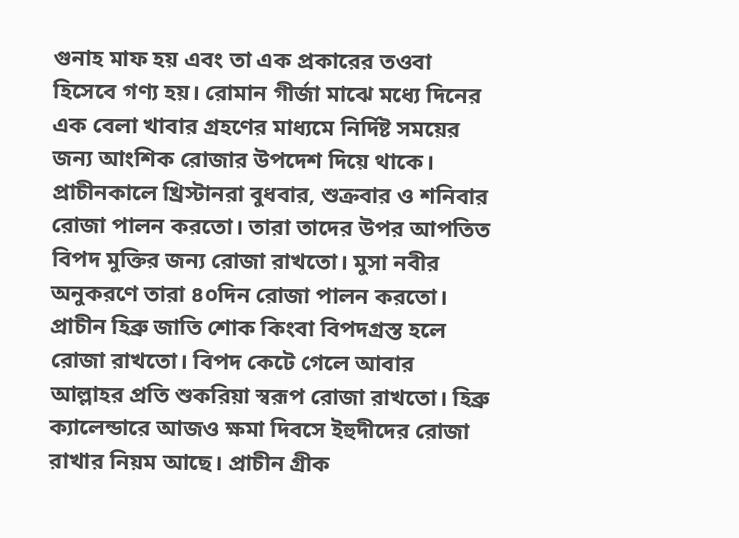গুনাহ মাফ হয় এবং তা এক প্রকারের তওবা হিসেবে গণ্য হয়। রোমান গীর্জা মাঝে মধ্যে দিনের এক বেলা খাবার গ্রহণের মাধ্যমে নির্দিষ্ট সময়ের জন্য আংশিক রোজার উপদেশ দিয়ে থাকে। প্রাচীনকালে খ্রিস্টানরা বুধবার, শুক্রবার ও শনিবার রোজা পালন করতো। তারা তাদের উপর আপতিত বিপদ মুক্তির জন্য রোজা রাখতো। মুসা নবীর অনুকরণে তারা ৪০দিন রোজা পালন করতো। প্রাচীন হিব্রু জাতি শোক কিংবা বিপদগ্রস্ত হলে রোজা রাখতো। বিপদ কেটে গেলে আবার আল্লাহর প্রতি শুকরিয়া স্বরূপ রোজা রাখতো। হিব্রু ক্যালেন্ডারে আজও ক্ষমা দিবসে ইহুদীদের রোজা রাখার নিয়ম আছে। প্রাচীন গ্রীক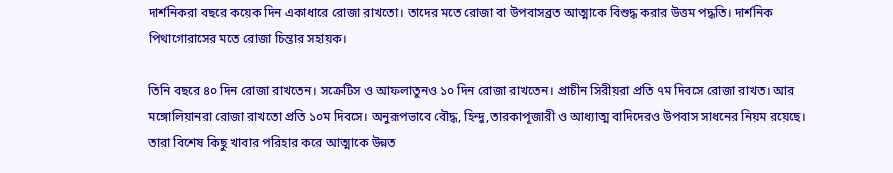দার্শনিকরা বছরে কয়েক দিন একাধারে রোজা রাখতো। তাদের মতে রোজা বা উপবাসব্রত আত্মাকে বিশুদ্ধ করার উত্তম পদ্ধতি। দার্শনিক পিথাগোরাসের মতে রোজা চিন্তার সহায়ক।

তিনি বছরে ৪০ দিন রোজা রাখতেন। সক্রেটিস ও আফলাতুনও ১০ দিন রোজা রাখতেন। প্রাচীন সিরীয়রা প্রতি ৭ম দিবসে রোজা রাখত। আর মঙ্গোলিয়ানরা রোজা রাখতো প্রতি ১০ম দিবসে। অনুরূপভাবে বৌদ্ধ, হিন্দু,তারকাপূজারী ও আধ্যাত্ম বাদিদেরও উপবাস সাধনের নিয়ম রয়েছে। তারা বিশেষ কিছু খাবার পরিহার করে আত্মাকে উন্নত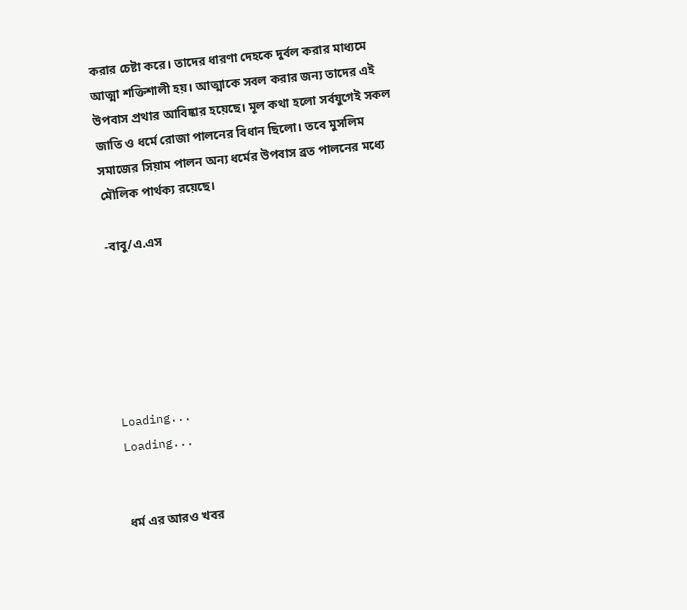করার চেষ্টা করে। তাদের ধারণা দেহকে দুর্বল করার মাধ্যমে আত্মা শক্তিশালী হয়। আত্মাকে সবল করার জন্য তাদের এই উপবাস প্রথার আবিষ্কার হয়েছে। মূল কথা হলো সর্বযুগেই সকল জাতি ও ধর্মে রোজা পালনের বিধান ছিলো। তবে মুসলিম সমাজের সিয়াম পালন অন্য ধর্মের উপবাস ব্রত পালনের মধ্যে মৌলিক পার্থক্য রয়েছে।

-বাবু/এ.এস






Loading...
Loading...


ধর্ম এর আরও খবর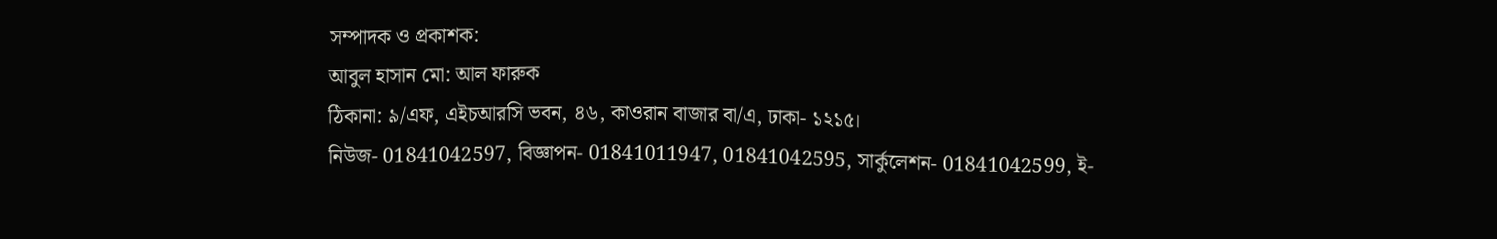সম্পাদক ও প্রকাশক:
আবুল হাসান মো: আল ফারুক
ঠিকানা: ৯/এফ, এইচআরসি ভবন, ৪৬, কাওরান বাজার বা/এ, ঢাকা- ১২১৫।
নিউজ- 01841042597, বিজ্ঞাপন- 01841011947, 01841042595, সার্কুলেশন- 01841042599, ই-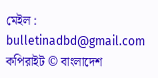মেইল : bulletinadbd@gmail.com
কপিরাইট © বাংলাদেশ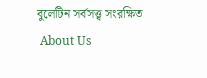বুলেটিন সর্বসত্ত্ব সংরক্ষিত
 About Us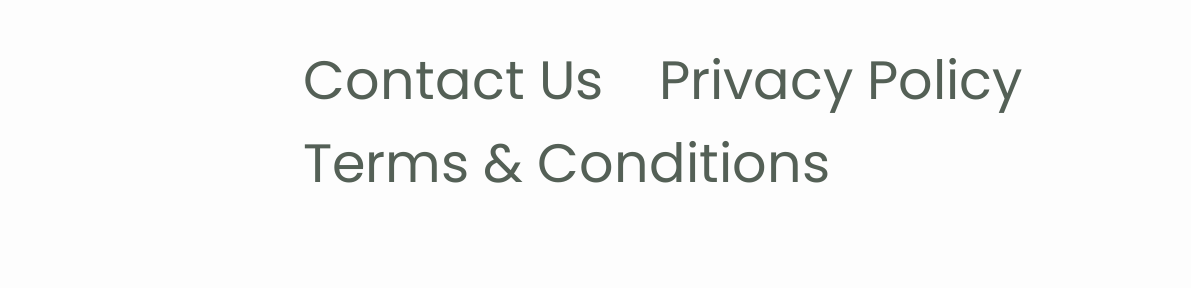Contact Us    Privacy Policy    Terms & Conditions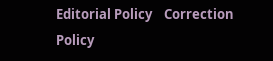Editorial Policy    Correction Policy